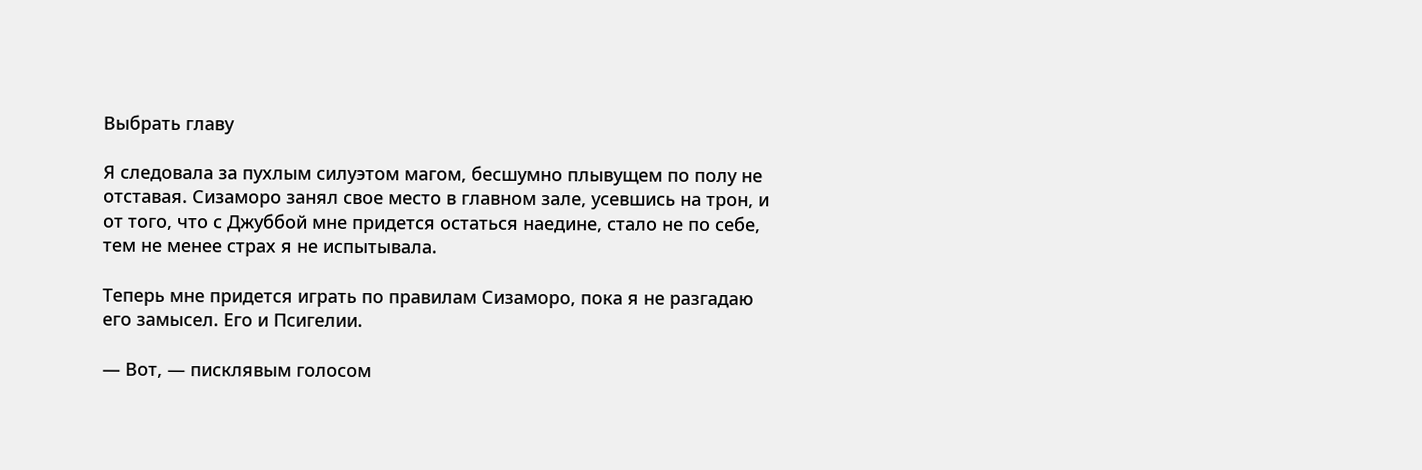Выбрать главу

Я следовала за пухлым силуэтом магом, бесшумно плывущем по полу не отставая. Сизаморо занял свое место в главном зале, усевшись на трон, и от того, что с Джуббой мне придется остаться наедине, стало не по себе, тем не менее страх я не испытывала.

Теперь мне придется играть по правилам Сизаморо, пока я не разгадаю его замысел. Его и Псигелии.

— Вот, — писклявым голосом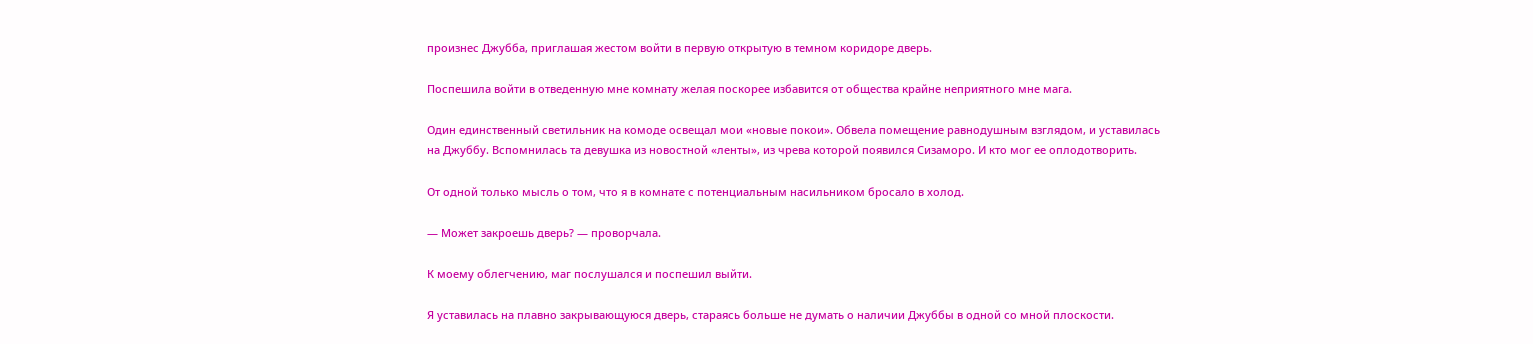произнес Джубба, приглашая жестом войти в первую открытую в темном коридоре дверь.

Поспешила войти в отведенную мне комнату желая поскорее избавится от общества крайне неприятного мне мага.

Один единственный светильник на комоде освещал мои «новые покои». Обвела помещение равнодушным взглядом, и уставилась на Джуббу. Вспомнилась та девушка из новостной «ленты», из чрева которой появился Сизаморо. И кто мог ее оплодотворить.

От одной только мысль о том, что я в комнате с потенциальным насильником бросало в холод.

— Может закроешь дверь? — проворчала.

К моему облегчению, маг послушался и поспешил выйти.

Я уставилась на плавно закрывающуюся дверь, стараясь больше не думать о наличии Джуббы в одной со мной плоскости.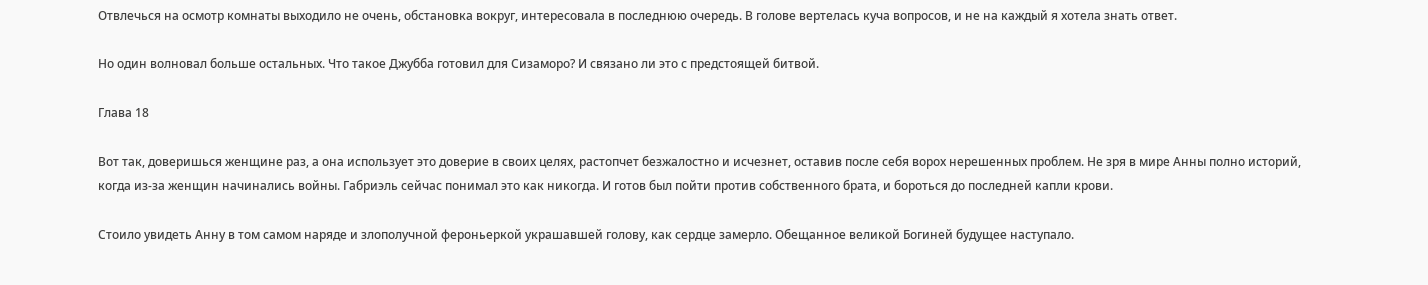Отвлечься на осмотр комнаты выходило не очень, обстановка вокруг, интересовала в последнюю очередь. В голове вертелась куча вопросов, и не на каждый я хотела знать ответ.

Но один волновал больше остальных. Что такое Джубба готовил для Сизаморо? И связано ли это с предстоящей битвой.

Глава 18

Вот так, доверишься женщине раз, а она использует это доверие в своих целях, растопчет безжалостно и исчезнет, оставив после себя ворох нерешенных проблем. Не зря в мире Анны полно историй, когда из-за женщин начинались войны. Габриэль сейчас понимал это как никогда. И готов был пойти против собственного брата, и бороться до последней капли крови.

Стоило увидеть Анну в том самом наряде и злополучной фероньеркой украшавшей голову, как сердце замерло. Обещанное великой Богиней будущее наступало.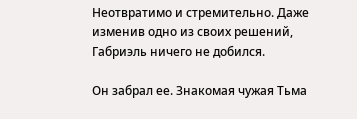Неотвратимо и стремительно. Даже изменив одно из своих решений, Габриэль ничего не добился.

Он забрал ее. Знакомая чужая Тьма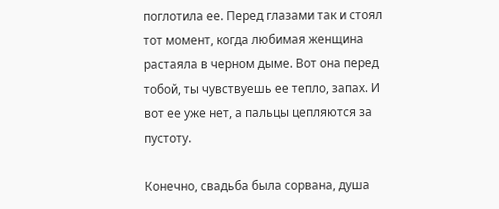поглотила ее. Перед глазами так и стоял тот момент, когда любимая женщина растаяла в черном дыме. Вот она перед тобой, ты чувствуешь ее тепло, запах. И вот ее уже нет, а пальцы цепляются за пустоту.

Конечно, свадьба была сорвана, душа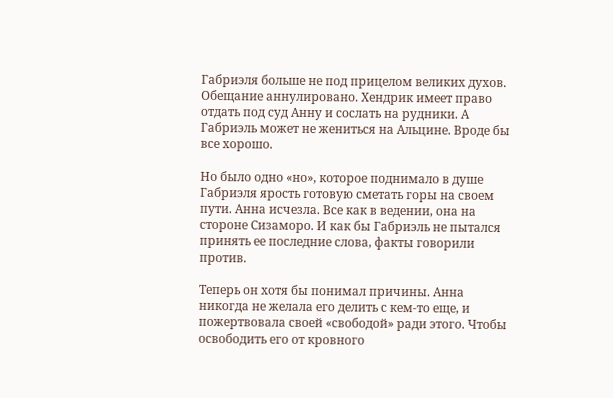Габриэля больше не под прицелом великих духов. Обещание аннулировано. Хендрик имеет право отдать под суд Анну и сослать на рудники. А Габриэль может не жениться на Альцине. Вроде бы все хорошо.

Но было одно «но», которое поднимало в душе Габриэля ярость готовую сметать горы на своем пути. Анна исчезла. Все как в ведении, она на стороне Сизаморо. И как бы Габриэль не пытался принять ее последние слова, факты говорили против.

Теперь он хотя бы понимал причины. Анна никогда не желала его делить с кем-то еще, и пожертвовала своей «свободой» ради этого. Чтобы освободить его от кровного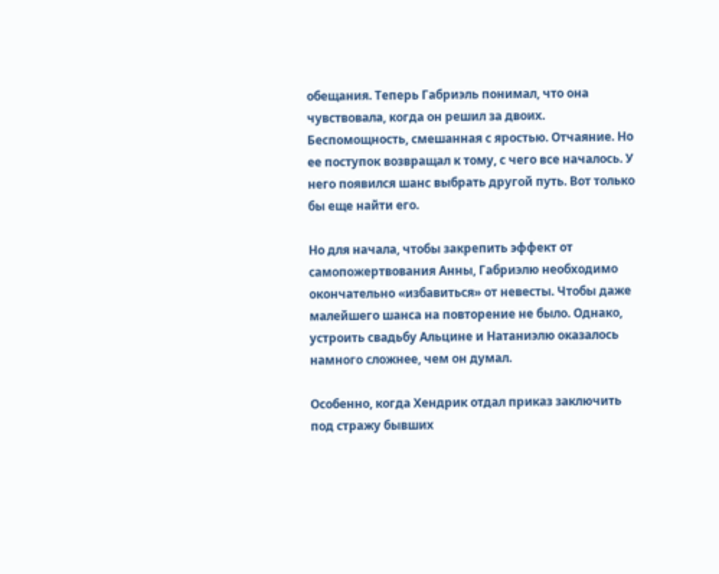обещания. Теперь Габриэль понимал, что она чувствовала, когда он решил за двоих. Беспомощность, смешанная с яростью. Отчаяние. Но ее поступок возвращал к тому, с чего все началось. У него появился шанс выбрать другой путь. Вот только бы еще найти его.

Но для начала, чтобы закрепить эффект от самопожертвования Анны, Габриэлю необходимо окончательно «избавиться» от невесты. Чтобы даже малейшего шанса на повторение не было. Однако, устроить свадьбу Альцине и Натаниэлю оказалось намного сложнее, чем он думал.

Особенно, когда Хендрик отдал приказ заключить под стражу бывших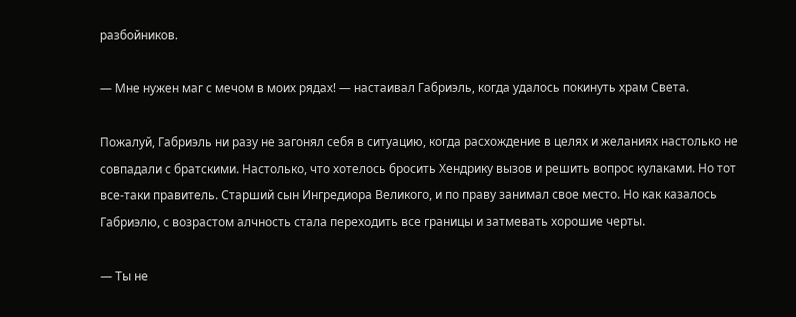разбойников.

— Мне нужен маг с мечом в моих рядах! — настаивал Габриэль, когда удалось покинуть храм Света.

Пожалуй, Габриэль ни разу не загонял себя в ситуацию, когда расхождение в целях и желаниях настолько не совпадали с братскими. Настолько, что хотелось бросить Хендрику вызов и решить вопрос кулаками. Но тот все-таки правитель. Старший сын Ингредиора Великого, и по праву занимал свое место. Но как казалось Габриэлю, с возрастом алчность стала переходить все границы и затмевать хорошие черты.

— Ты не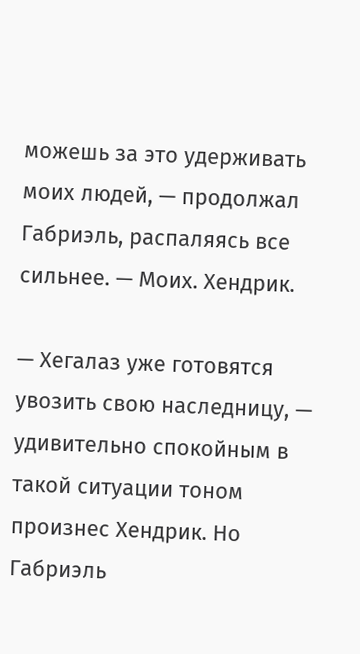можешь за это удерживать моих людей, — продолжал Габриэль, распаляясь все сильнее. — Моих. Хендрик.

— Хегалаз уже готовятся увозить свою наследницу, — удивительно спокойным в такой ситуации тоном произнес Хендрик. Но Габриэль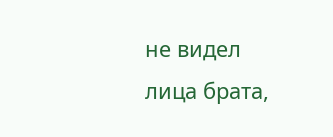не видел лица брата,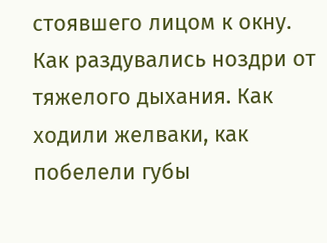стоявшего лицом к окну. Как раздувались ноздри от тяжелого дыхания. Как ходили желваки, как побелели губы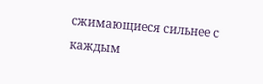сжимающиеся сильнее с каждым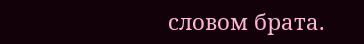словом брата.